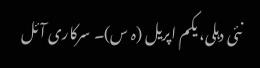نئی دہلی، یکم اپریل (ہ س)۔ سرکاری آئل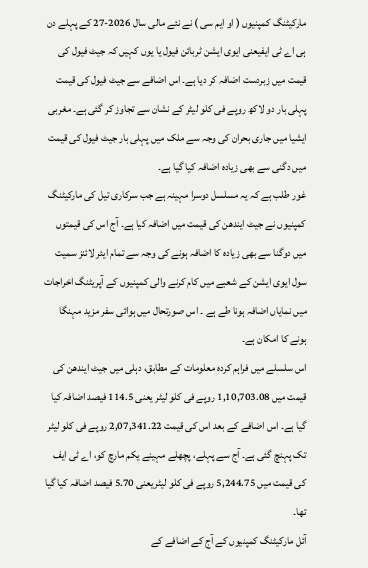مارکیٹنگ کمپنیوں ( او ایم سی ) نے نئے مالی سال 2026-27 کے پہلے دن ہی اے ٹی ایفیعنی ایوی ایشن ٹربائن فیول یا یوں کہیں کہ جیٹ فیول کی قیمت میں زبردست اضافہ کر دیا ہے۔ اس اضافے سے جیٹ فیول کی قیمت پہلی بار دو لاکھ روپے فی کلو لیٹر کے نشان سے تجاوز کر گئی ہے۔ مغربی ایشیا میں جاری بحران کی وجہ سے ملک میں پہلی بار جیٹ فیول کی قیمت میں دگنی سے بھی زیادہ اضافہ کیا گیا ہے۔
غور طلب ہے کہ یہ مسلسل دوسرا مہینہ ہے جب سرکاری تیل کی مارکیٹنگ کمپنیوں نے جیٹ ایندھن کی قیمت میں اضافہ کیا ہے۔ آج اس کی قیمتوں میں دوگنا سے بھی زیادہ کا اضافہ ہونے کی وجہ سے تمام ایئر لائنز سمیت سول ایوی ایشن کے شعبے میں کام کرنے والی کمپنیوں کے آپریٹنگ اخراجات میں نمایاں اضافہ ہونا طے ہے ۔ اس صورتحال میں ہوائی سفر مزید مہنگا ہونے کا امکان ہے۔
اس سلسلے میں فراہم کردہ معلومات کے مطابق، دہلی میں جیٹ ایندھن کی قیمت میں 1,10,703.08 روپے فی کلو لیٹر یعنی 114.5 فیصد اضافہ کیا گیا ہے۔ اس اضافے کے بعد اس کی قیمت 2,07,341.22 روپے فی کلو لیٹر تک پہنچ گئی ہے۔ آج سے پہلے، پچھلے مہینے یکم مارچ کو، اے ٹی ایف کی قیمت میں 5,244.75 روپے فی کلو لیٹریعنی 5.70 فیصد اضافہ کیا گیا تھا۔
آئل مارکیٹنگ کمپنیوں کے آج کے اضافے کے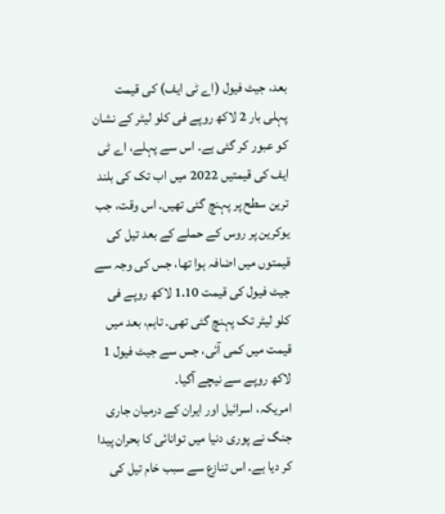بعد، جیٹ فیول (اے ٹی ایف) کی قیمت پہلی بار 2 لاکھ روپے فی کلو لیٹر کے نشان کو عبور کر گئی ہے۔ اس سے پہلے، اے ٹی ایف کی قیمتیں 2022 میں اب تک کی بلند ترین سطح پر پہنچ گئی تھیں۔ اس وقت، جب یوکرین پر روس کے حملے کے بعد تیل کی قیمتوں میں اضافہ ہوا تھا، جس کی وجہ سے جیٹ فیول کی قیمت 1.10 لاکھ روپے فی کلو لیٹر تک پہنچ گئی تھی۔ تاہم، بعد میں قیمت میں کمی آئی، جس سے جیٹ فیول 1 لاکھ روپے سے نیچے آگیا۔
امریکہ، اسرائیل اور ایران کے درمیان جاری جنگ نے پوری دنیا میں توانائی کا بحران پیدا کر دیا ہے۔ اس تنازع سے سبب خام تیل کی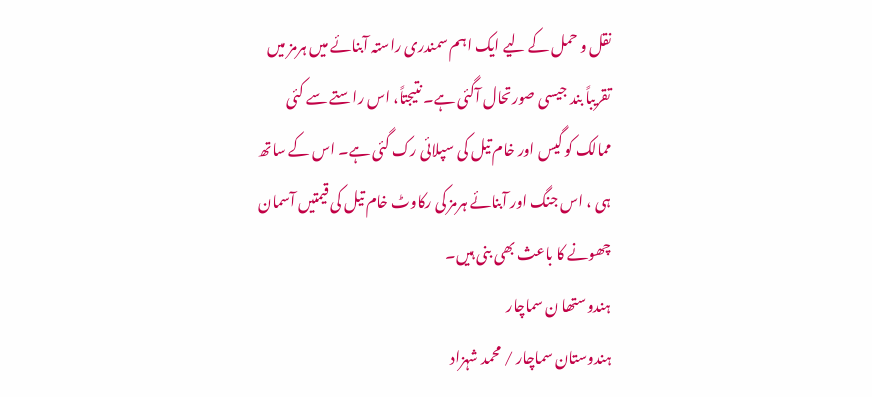نقل و حمل کے لیے ایک اہم سمندری راستہ آبنائے میں ہرمز میں تقریباً بند جیسی صورتحال آگئی ہے۔ نتیجتاً، اس راستے سے کئی ممالک کو گیس اور خام تیل کی سپلائی رک گئی ہے۔ اس کے ساتھ ہی ، اس جنگ اور آبنائے ہرمز کی رکاوٹ خام تیل کی قیمتیں آسمان چھونے کا باعث بھی بنی ہیں۔
ہندوستھا ن سماچار
ہندوستان سماچار / محمد شہزاد